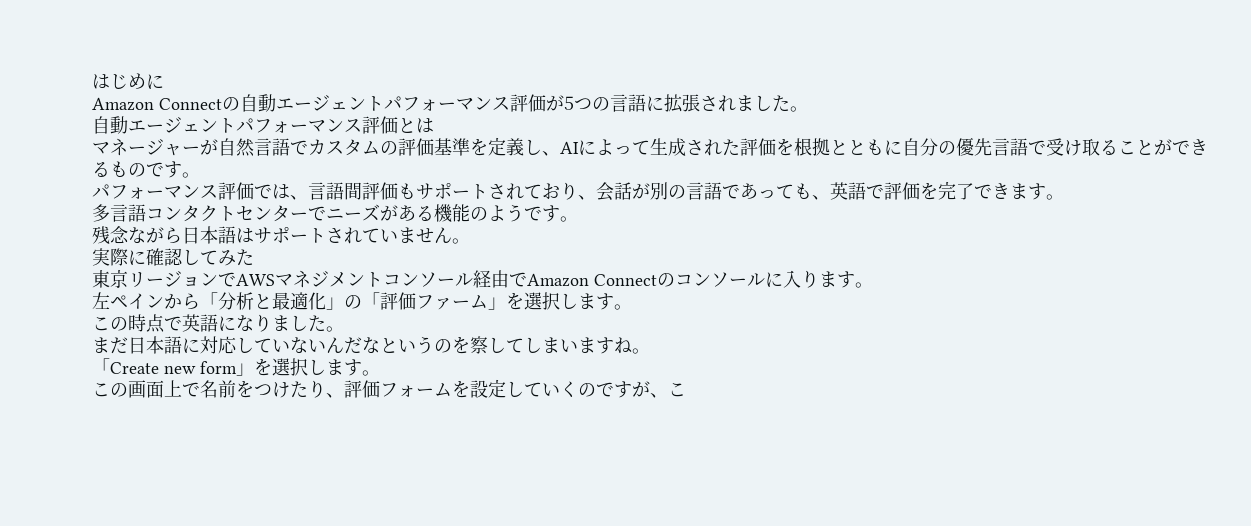はじめに
Amazon Connectの自動エージェントパフォーマンス評価が5つの言語に拡張されました。
自動エージェントパフォーマンス評価とは
マネージャーが自然言語でカスタムの評価基準を定義し、AIによって生成された評価を根拠とともに自分の優先言語で受け取ることができるものです。
パフォーマンス評価では、言語間評価もサポートされており、会話が別の言語であっても、英語で評価を完了できます。
多言語コンタクトセンターでニーズがある機能のようです。
残念ながら日本語はサポートされていません。
実際に確認してみた
東京リージョンでAWSマネジメントコンソール経由でAmazon Connectのコンソールに入ります。
左ペインから「分析と最適化」の「評価ファーム」を選択します。
この時点で英語になりました。
まだ日本語に対応していないんだなというのを察してしまいますね。
「Create new form」を選択します。
この画面上で名前をつけたり、評価フォームを設定していくのですが、こ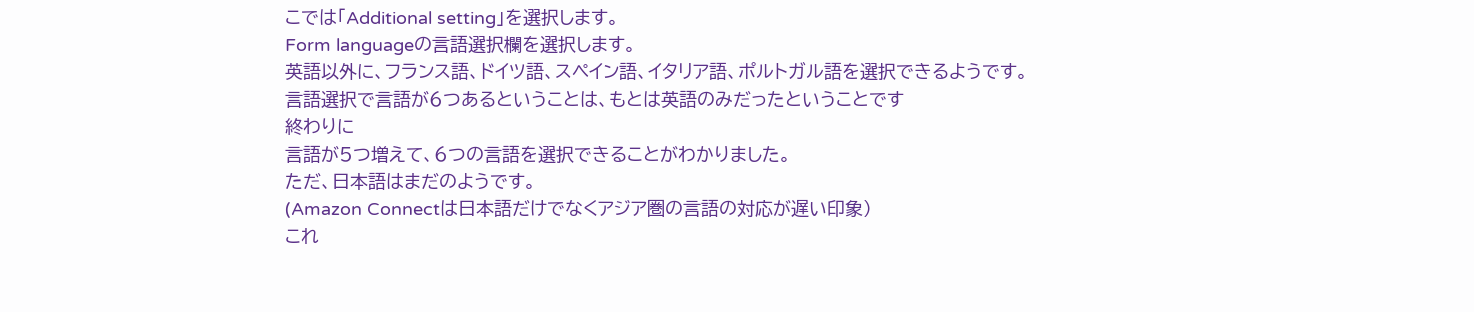こでは「Additional setting」を選択します。
Form languageの言語選択欄を選択します。
英語以外に、フランス語、ドイツ語、スペイン語、イタリア語、ポルトガル語を選択できるようです。
言語選択で言語が6つあるということは、もとは英語のみだったということです
終わりに
言語が5つ増えて、6つの言語を選択できることがわかりました。
ただ、日本語はまだのようです。
(Amazon Connectは日本語だけでなくアジア圏の言語の対応が遅い印象)
これ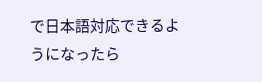で日本語対応できるようになったら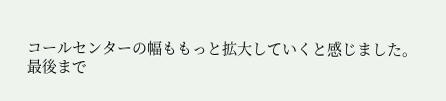コールセンターの幅ももっと拡大していくと感じました。
最後まで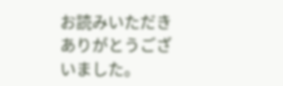お読みいただきありがとうございました。